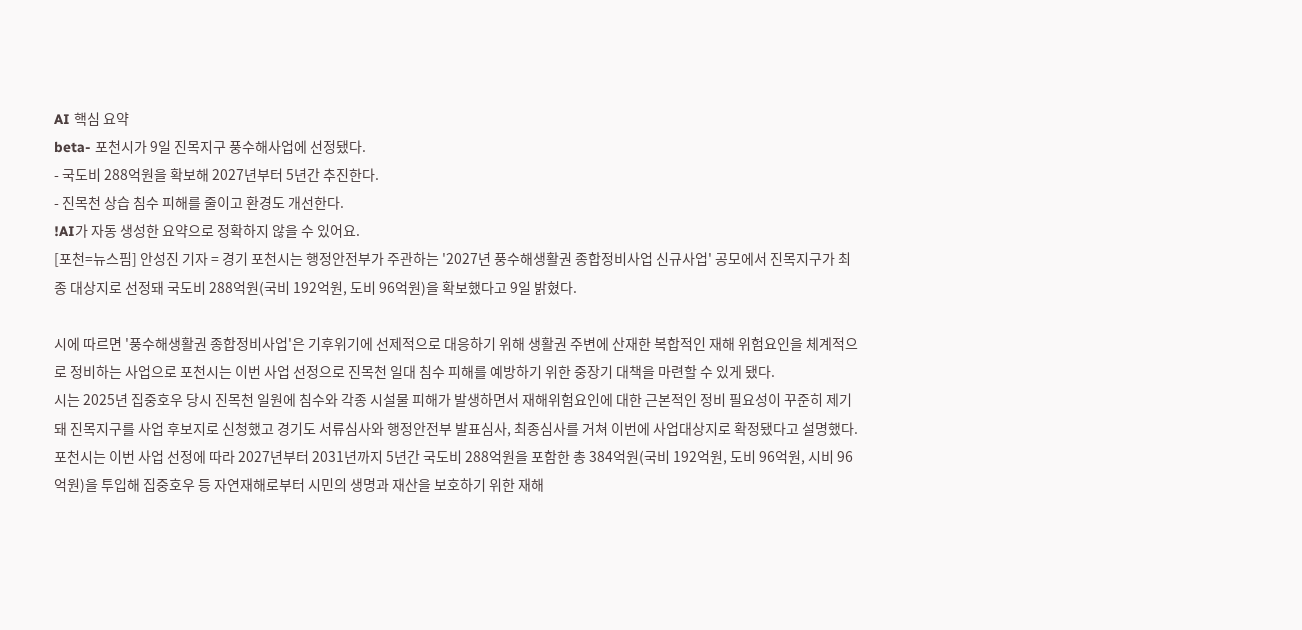AI 핵심 요약
beta- 포천시가 9일 진목지구 풍수해사업에 선정됐다.
- 국도비 288억원을 확보해 2027년부터 5년간 추진한다.
- 진목천 상습 침수 피해를 줄이고 환경도 개선한다.
!AI가 자동 생성한 요약으로 정확하지 않을 수 있어요.
[포천=뉴스핌] 안성진 기자 = 경기 포천시는 행정안전부가 주관하는 '2027년 풍수해생활권 종합정비사업 신규사업' 공모에서 진목지구가 최종 대상지로 선정돼 국도비 288억원(국비 192억원, 도비 96억원)을 확보했다고 9일 밝혔다.

시에 따르면 '풍수해생활권 종합정비사업'은 기후위기에 선제적으로 대응하기 위해 생활권 주변에 산재한 복합적인 재해 위험요인을 체계적으로 정비하는 사업으로 포천시는 이번 사업 선정으로 진목천 일대 침수 피해를 예방하기 위한 중장기 대책을 마련할 수 있게 됐다.
시는 2025년 집중호우 당시 진목천 일원에 침수와 각종 시설물 피해가 발생하면서 재해위험요인에 대한 근본적인 정비 필요성이 꾸준히 제기돼 진목지구를 사업 후보지로 신청했고 경기도 서류심사와 행정안전부 발표심사, 최종심사를 거쳐 이번에 사업대상지로 확정됐다고 설명했다.
포천시는 이번 사업 선정에 따라 2027년부터 2031년까지 5년간 국도비 288억원을 포함한 총 384억원(국비 192억원, 도비 96억원, 시비 96억원)을 투입해 집중호우 등 자연재해로부터 시민의 생명과 재산을 보호하기 위한 재해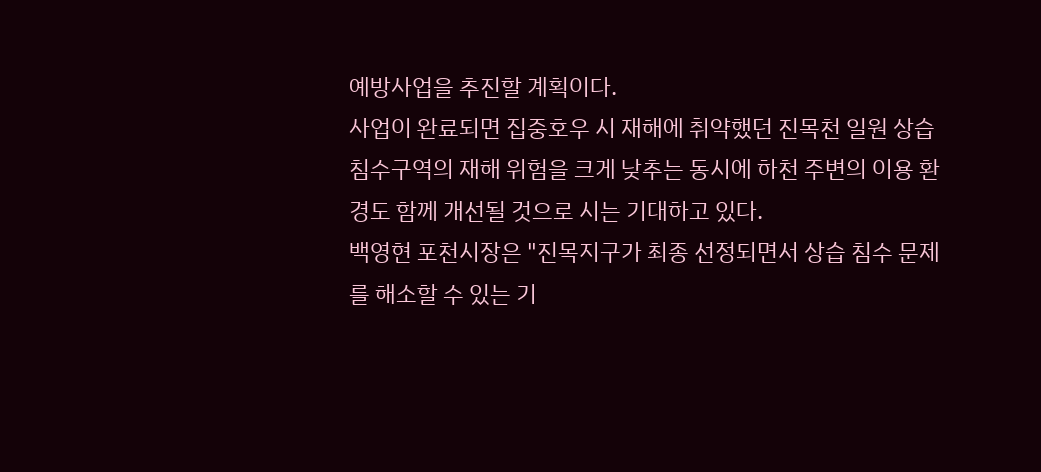예방사업을 추진할 계획이다.
사업이 완료되면 집중호우 시 재해에 취약했던 진목천 일원 상습 침수구역의 재해 위험을 크게 낮추는 동시에 하천 주변의 이용 환경도 함께 개선될 것으로 시는 기대하고 있다.
백영현 포천시장은 "진목지구가 최종 선정되면서 상습 침수 문제를 해소할 수 있는 기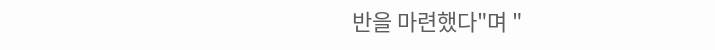반을 마련했다"며 "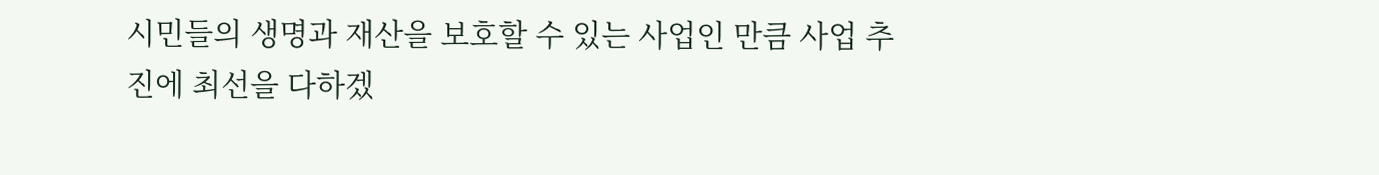시민들의 생명과 재산을 보호할 수 있는 사업인 만큼 사업 추진에 최선을 다하겠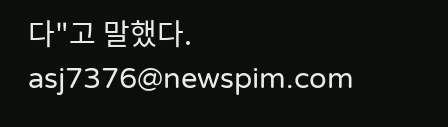다"고 말했다.
asj7376@newspim.com